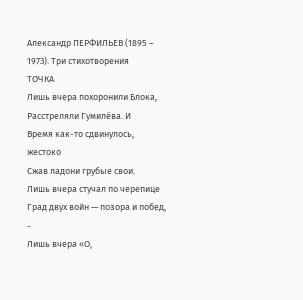Александр ПЕРФИЛЬЕВ (1895 – 1973). Три стихотворения
ТОЧКА
Лишь вчера похоронили Блока,
Расстреляли Гумилёва. И
Время как-то сдвинулось, жестоко
Сжав ладони грубые свои.
Лишь вчера стучал по черепице
Град двух войн — позора и побед, -
Лишь вчера «О,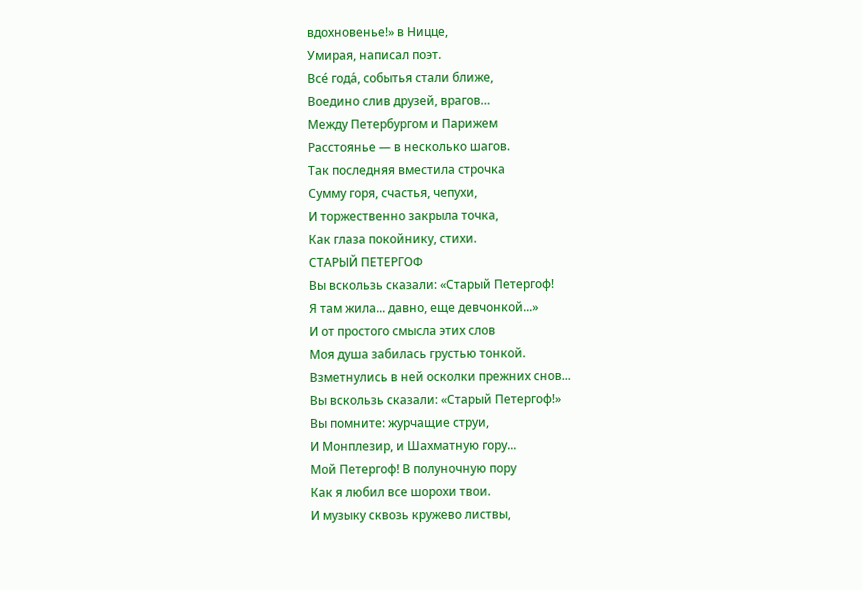вдохновенье!» в Ницце,
Умирая, написал поэт.
Все́ года́, событья стали ближе,
Воедино слив друзей, врагов…
Между Петербургом и Парижем
Расстоянье — в несколько шагов.
Так последняя вместила строчка
Сумму горя, счастья, чепухи,
И торжественно закрыла точка,
Как глаза покойнику, стихи.
СТАРЫЙ ПЕТЕРГОФ
Вы вскользь сказали: «Старый Петергоф!
Я там жила... давно, еще девчонкой...»
И от простого смысла этих слов
Моя душа забилась грустью тонкой.
Взметнулись в ней осколки прежних снов...
Вы вскользь сказали: «Старый Петергоф!»
Вы помните: журчащие струи,
И Монплезир, и Шахматную гору...
Мой Петергоф! В полуночную пору
Как я любил все шорохи твои.
И музыку сквозь кружево листвы,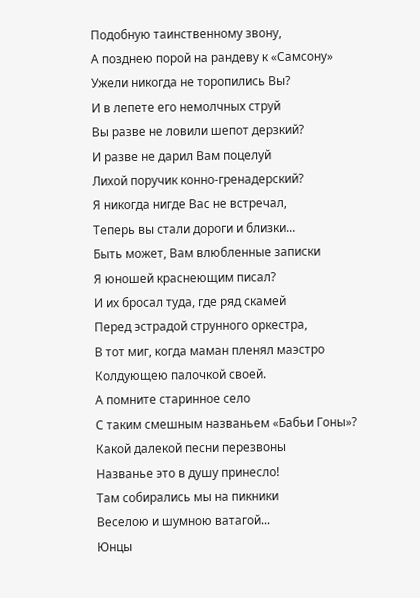Подобную таинственному звону,
А позднею порой на рандеву к «Самсону»
Ужели никогда не торопились Вы?
И в лепете его немолчных струй
Вы разве не ловили шепот дерзкий?
И разве не дарил Вам поцелуй
Лихой поручик конно-гренадерский?
Я никогда нигде Вас не встречал,
Теперь вы стали дороги и близки...
Быть может, Вам влюбленные записки
Я юношей краснеющим писал?
И их бросал туда, где ряд скамей
Перед эстрадой струнного оркестра,
В тот миг, когда маман пленял маэстро
Колдующею палочкой своей.
А помните старинное село
С таким смешным названьем «Бабьи Гоны»?
Какой далекой песни перезвоны
Названье это в душу принесло!
Там собирались мы на пикники
Веселою и шумною ватагой...
Юнцы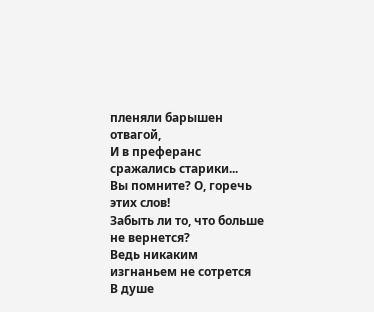пленяли барышен отвагой,
И в преферанс сражались старики...
Вы помните? О, горечь этих слов!
Забыть ли то, что больше не вернется?
Ведь никаким изгнаньем не сотрется
В душе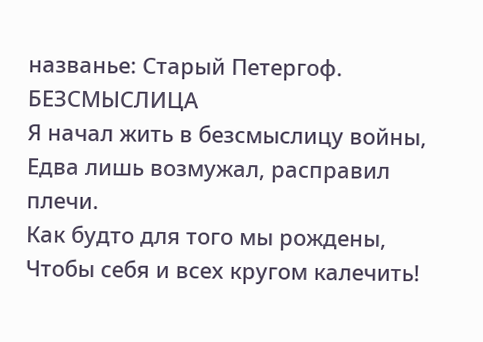названье: Старый Петергоф.
БЕЗСМЫСЛИЦА
Я начал жить в безсмыслицу войны,
Едва лишь возмужал, расправил плечи.
Как будто для того мы рождены,
Чтобы себя и всех кругом калечить!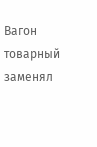Вагон товарный заменял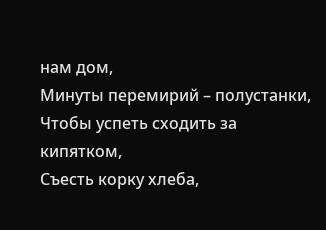нам дом,
Минуты перемирий – полустанки,
Чтобы успеть сходить за кипятком,
Съесть корку хлеба,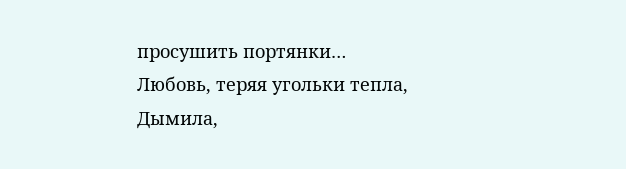просушить портянки…
Любовь, теряя угольки тепла,
Дымила,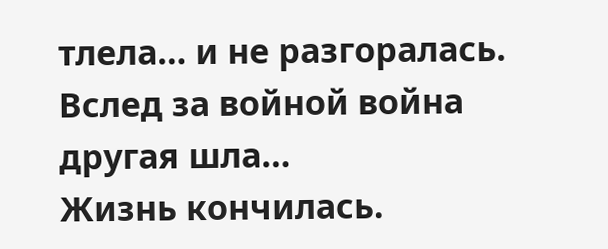тлела… и не разгоралась.
Вслед за войной война другая шла…
Жизнь кончилась.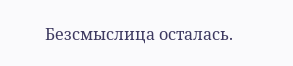Безсмыслица осталась.